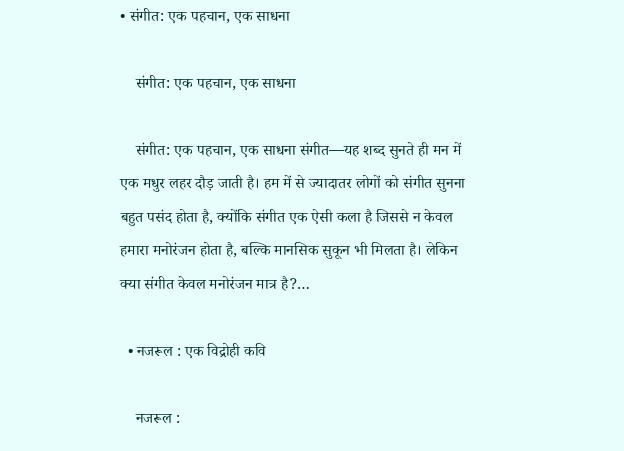• संगीत: एक पहचान, एक साधना

    संगीत: एक पहचान, एक साधना

    संगीत: एक पहचान, एक साधना संगीत—यह शब्द सुनते ही मन में एक मधुर लहर दौड़ जाती है। हम में से ज्यादातर लोगों को संगीत सुनना बहुत पसंद होता है, क्योंकि संगीत एक ऐसी कला है जिससे न केवल हमारा मनोरंजन होता है, बल्कि मानसिक सुकून भी मिलता है। लेकिन क्या संगीत केवल मनोरंजन मात्र है?…

  • नजरूल : एक विद्रोही कवि

    नजरूल :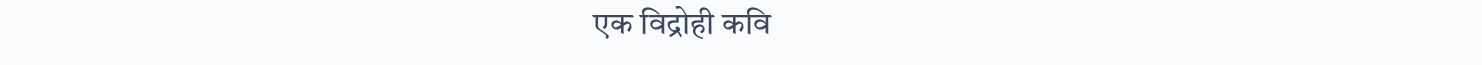एक विद्रोही कवि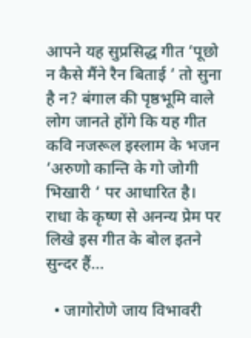आपने यह सुप्रसिद्ध गीत ‘पूछो न कैसे मैंने रैन बिताई ‘ तो सुना है न? बंगाल की पृष्ठभूमि वाले लोग जानते होंगे कि यह गीत कवि नजरूल इस्लाम के भजन ‘अरुणो कान्ति के गो जोगी भिखारी ‘ पर आधारित है। राधा के कृष्ण से अनन्य प्रेम पर लिखे इस गीत के बोल इतने सुन्दर हैं…

  • जागोरोणे जाय विभावरी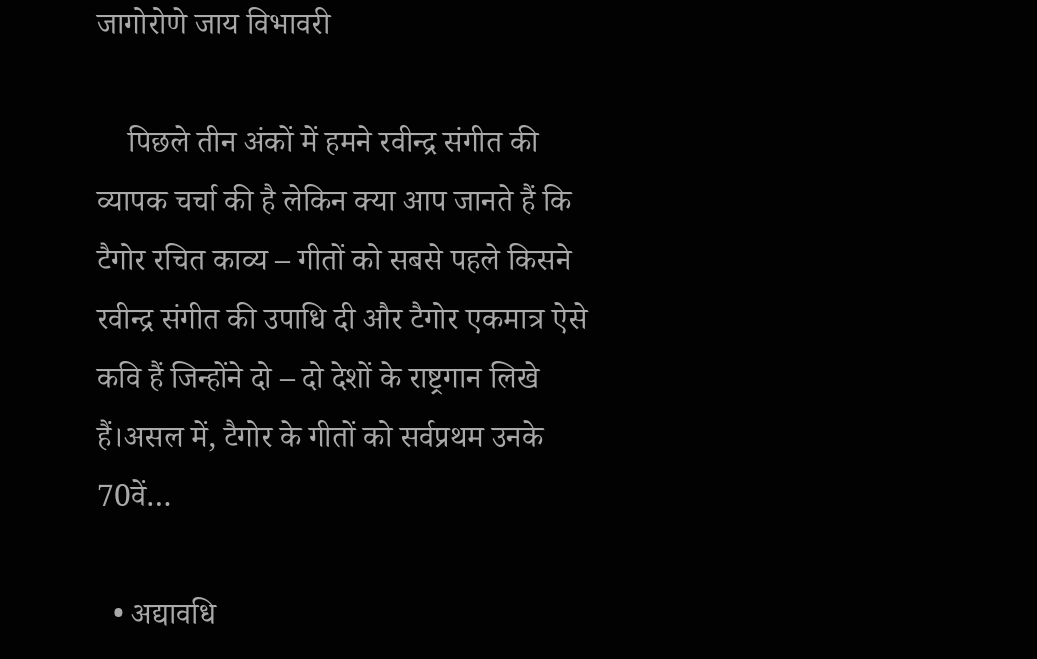जागोरोणे जाय विभावरी

    पिछले तीन अंकों में हमने रवीन्द्र संगीत की व्यापक चर्चा की है लेकिन क्या आप जानते हैं कि टैगोर रचित काव्य – गीतों को सबसे पहले किसने रवीन्द्र संगीत की उपाधि दी और टैगोर एकमात्र ऐसे कवि हैं जिन्होंने दो – दो देशों के राष्ट्रगान लिखे हैं।असल में, टैगोर के गीतों को सर्वप्रथम उनके 70वें…

  • अद्यावधि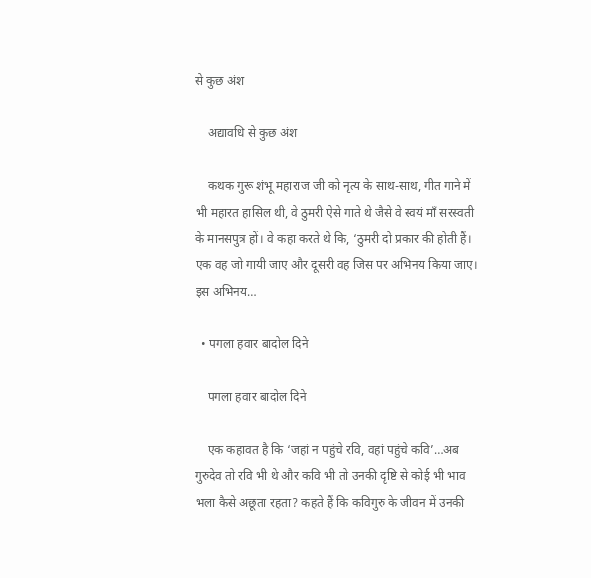से कुछ अंश

    अद्यावधि से कुछ अंश

    कथक गुरू शंभू महाराज जी को नृत्य के साथ-साथ, गीत गाने में भी महारत हासिल थी, वे ठुमरी ऐसे गाते थे जैसे वे स्वयं माँ सरस्वती के मानसपुत्र हों। वे कहा करते थे कि, ‘ठुमरी दो प्रकार की होती हैं। एक वह जो गायी जाए और दूसरी वह जिस पर अभिनय किया जाए। इस अभिनय…

  • पगला हवार बादोल दिने

    पगला हवार बादोल दिने

    एक कहावत है कि ‘जहां न पहुंचे रवि, वहां पहुंचे कवि’…अब गुरुदेव तो रवि भी थे और कवि भी तो उनकी दृष्टि से कोई भी भाव भला कैसे अछूता रहता? कहते हैं कि कविगुरु के जीवन में उनकी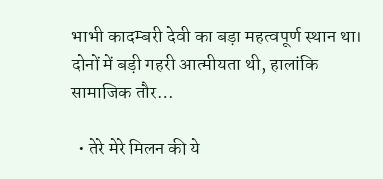भाभी कादम्बरी देवी का बड़ा महत्वपूर्ण स्थान था। दोनों में बड़ी गहरी आत्मीयता थी, हालांकि सामाजिक तौर…

  • तेरे मेरे मिलन की ये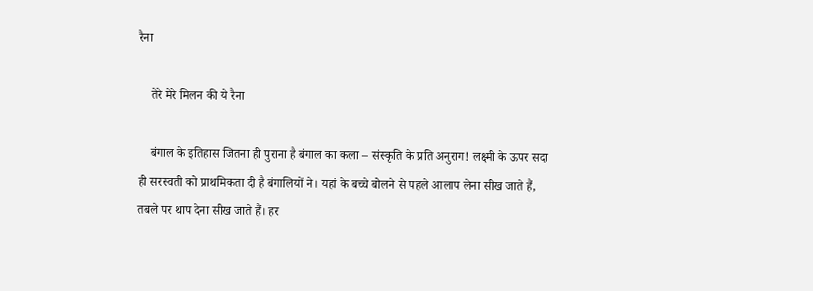रैना

    तेरे मेरे मिलन की ये रैना

    बंगाल के इतिहास जितना ही पुराना है बंगाल का कला – संस्कृति के प्रति अनुराग! लक्ष्मी के ऊपर सदा ही सरस्वती को प्राथमिकता दी है बंगालियों ने। यहां के बच्चे बोलने से पहले आलाप लेना सीख जाते हैं, तबले पर थाप देना सीख जाते हैं। हर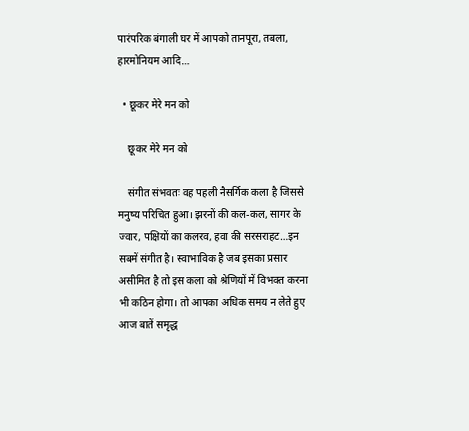पारंपरिक बंगाली घर में आपको तानपूरा, तबला, हारमोनियम आदि…

  • छूकर मेरे मन को

    छूकर मेरे मन को

    संगीत संभवतः वह पहली नैसर्गिक कला है जिससे मनुष्य परिचित हुआ। झरनों की कल-कल, सागर के ज्वार, पक्षियों का कलरव, हवा की सरसराहट…इन सबमें संगीत है। स्वाभाविक है जब इसका प्रसार असीमित है तो इस कला को श्रेणियों में विभक्त करना भी कठिन होगा। तो आपका अधिक समय न लेते हुए आज बातें समृद्ध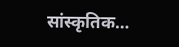सांस्कृतिक…